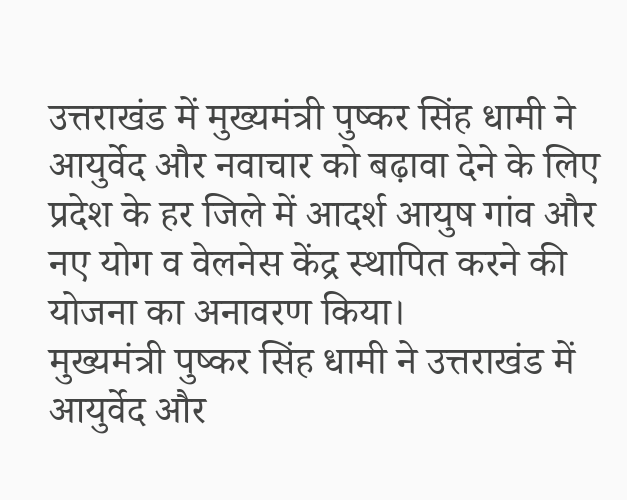उत्तराखंड में मुख्यमंत्री पुष्कर सिंह धामी ने आयुर्वेद और नवाचार को बढ़ावा देने के लिए प्रदेश के हर जिले में आदर्श आयुष गांव और नए योग व वेलनेस केंद्र स्थापित करने की योजना का अनावरण किया।
मुख्यमंत्री पुष्कर सिंह धामी ने उत्तराखंड में आयुर्वेद और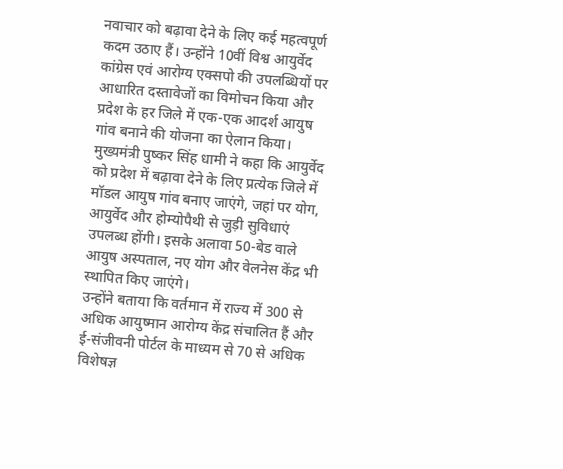नवाचार को बढ़ावा देने के लिए कई महत्वपूर्ण कदम उठाए हैं। उन्होंने 10वीं विश्व आयुर्वेद कांग्रेस एवं आरोग्य एक्सपो की उपलब्धियों पर आधारित दस्तावेजों का विमोचन किया और प्रदेश के हर जिले में एक-एक आदर्श आयुष गांव बनाने की योजना का ऐलान किया।
मुख्यमंत्री पुष्कर सिंह धामी ने कहा कि आयुर्वेद को प्रदेश में बढ़ावा देने के लिए प्रत्येक जिले में मॉडल आयुष गांव बनाए जाएंगे, जहां पर योग, आयुर्वेद और होम्योपैथी से जुड़ी सुविधाएं उपलब्ध होंगी। इसके अलावा 50-बेड वाले आयुष अस्पताल, नए योग और वेलनेस केंद्र भी स्थापित किए जाएंगे।
उन्होंने बताया कि वर्तमान में राज्य में 300 से अधिक आयुष्मान आरोग्य केंद्र संचालित हैं और ई-संजीवनी पोर्टल के माध्यम से 70 से अधिक विशेषज्ञ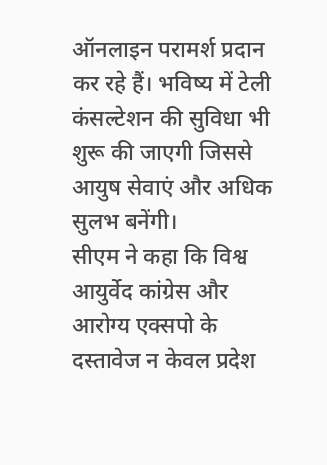ऑनलाइन परामर्श प्रदान कर रहे हैं। भविष्य में टेली कंसल्टेशन की सुविधा भी शुरू की जाएगी जिससे आयुष सेवाएं और अधिक सुलभ बनेंगी।
सीएम ने कहा कि विश्व आयुर्वेद कांग्रेस और आरोग्य एक्सपो के दस्तावेज न केवल प्रदेश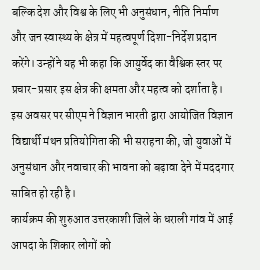बल्कि देश और विश्व के लिए भी अनुसंधान, नीति निर्माण और जन स्वास्थ्य के क्षेत्र में महत्वपूर्ण दिशा-निर्देश प्रदान करेंगे। उन्होंने यह भी कहा कि आयुर्वेद का वैश्विक स्तर पर प्रचार-प्रसार इस क्षेत्र की क्षमता और महत्व को दर्शाता है।
इस अवसर पर सीएम ने विज्ञान भारती द्वारा आयोजित विज्ञान विद्यार्थी मंथन प्रतियोगिता की भी सराहना की, जो युवाओं में अनुसंधान और नवाचार की भावना को बढ़ावा देने में मददगार साबित हो रही है।
कार्यक्रम की शुरुआत उत्तरकाशी जिले के धराली गांव में आई आपदा के शिकार लोगों को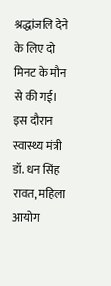श्रद्धांजलि देने के लिए दो मिनट के मौन से की गई। इस दौरान स्वास्थ्य मंत्री डॉ. धन सिंह रावत, महिला आयोग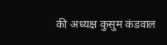की अध्यक्ष कुसुम कंडवाल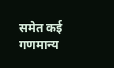समेत कई गणमान्य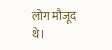लोग मौजूद थे।